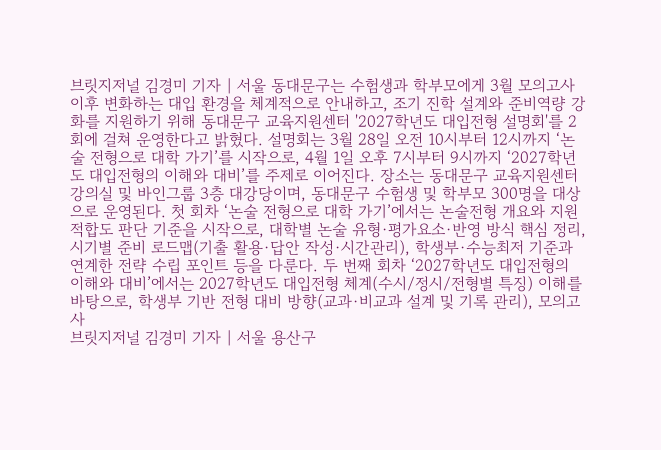브릿지저널 김경미 기자 | 서울 동대문구는 수험생과 학부모에게 3월 모의고사 이후 변화하는 대입 환경을 체계적으로 안내하고, 조기 진학 설계와 준비역량 강화를 지원하기 위해 동대문구 교육지원센터 '2027학년도 대입전형 설명회'를 2회에 걸쳐 운영한다고 밝혔다. 설명회는 3월 28일 오전 10시부터 12시까지 ‘논술 전형으로 대학 가기’를 시작으로, 4월 1일 오후 7시부터 9시까지 ‘2027학년도 대입전형의 이해와 대비’를 주제로 이어진다. 장소는 동대문구 교육지원센터 강의실 및 바인그룹 3층 대강당이며, 동대문구 수험생 및 학부모 300명을 대상으로 운영된다. 첫 회차 ‘논술 전형으로 대학 가기’에서는 논술전형 개요와 지원 적합도 판단 기준을 시작으로, 대학별 논술 유형·평가요소·반영 방식 핵심 정리, 시기별 준비 로드맵(기출 활용·답안 작성·시간관리), 학생부·수능최저 기준과 연계한 전략 수립 포인트 등을 다룬다. 두 번째 회차 ‘2027학년도 대입전형의 이해와 대비’에서는 2027학년도 대입전형 체계(수시/정시/전형별 특징) 이해를 바탕으로, 학생부 기반 전형 대비 방향(교과·비교과 설계 및 기록 관리), 모의고사
브릿지저널 김경미 기자 | 서울 용산구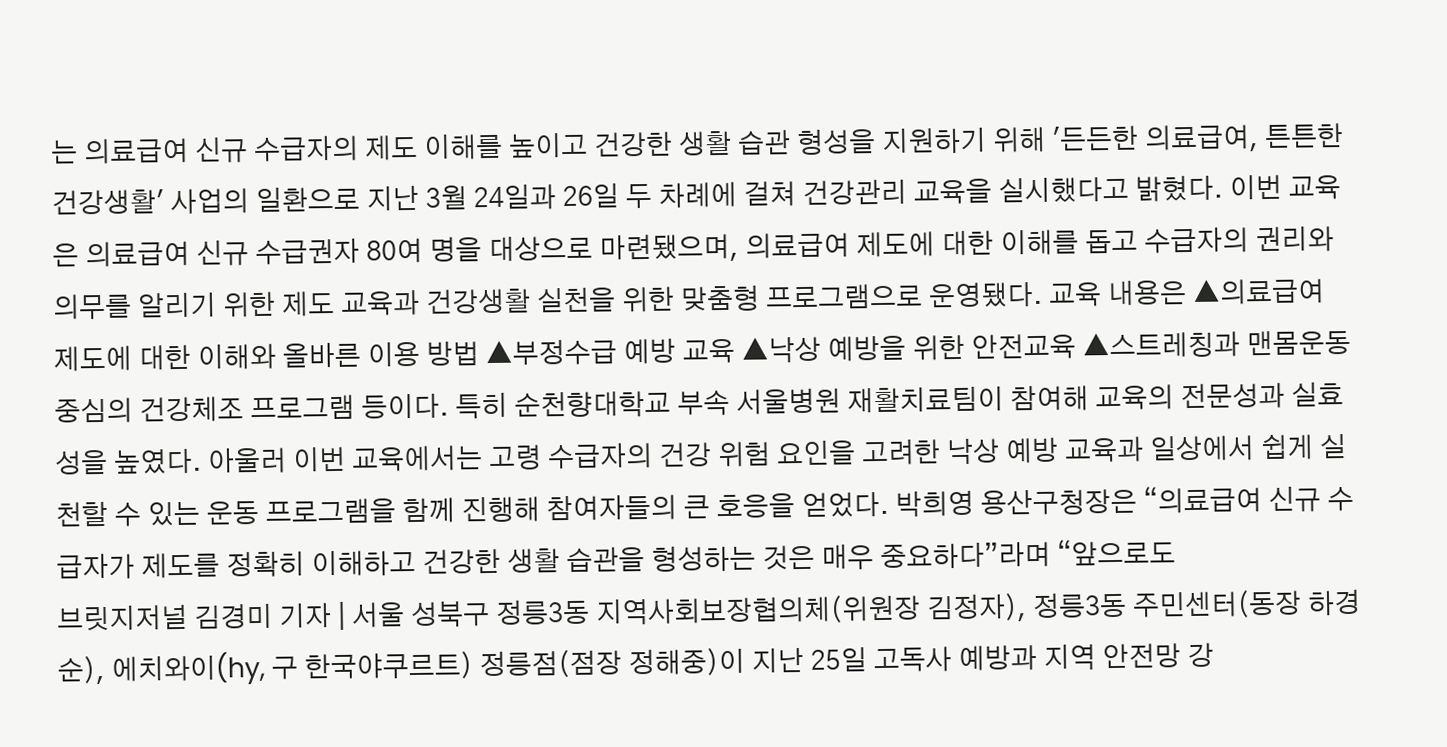는 의료급여 신규 수급자의 제도 이해를 높이고 건강한 생활 습관 형성을 지원하기 위해 '든든한 의료급여, 튼튼한 건강생활' 사업의 일환으로 지난 3월 24일과 26일 두 차례에 걸쳐 건강관리 교육을 실시했다고 밝혔다. 이번 교육은 의료급여 신규 수급권자 80여 명을 대상으로 마련됐으며, 의료급여 제도에 대한 이해를 돕고 수급자의 권리와 의무를 알리기 위한 제도 교육과 건강생활 실천을 위한 맞춤형 프로그램으로 운영됐다. 교육 내용은 ▲의료급여 제도에 대한 이해와 올바른 이용 방법 ▲부정수급 예방 교육 ▲낙상 예방을 위한 안전교육 ▲스트레칭과 맨몸운동 중심의 건강체조 프로그램 등이다. 특히 순천향대학교 부속 서울병원 재활치료팀이 참여해 교육의 전문성과 실효성을 높였다. 아울러 이번 교육에서는 고령 수급자의 건강 위험 요인을 고려한 낙상 예방 교육과 일상에서 쉽게 실천할 수 있는 운동 프로그램을 함께 진행해 참여자들의 큰 호응을 얻었다. 박희영 용산구청장은 “의료급여 신규 수급자가 제도를 정확히 이해하고 건강한 생활 습관을 형성하는 것은 매우 중요하다”라며 “앞으로도
브릿지저널 김경미 기자 | 서울 성북구 정릉3동 지역사회보장협의체(위원장 김정자), 정릉3동 주민센터(동장 하경순), 에치와이(hy, 구 한국야쿠르트) 정릉점(점장 정해중)이 지난 25일 고독사 예방과 지역 안전망 강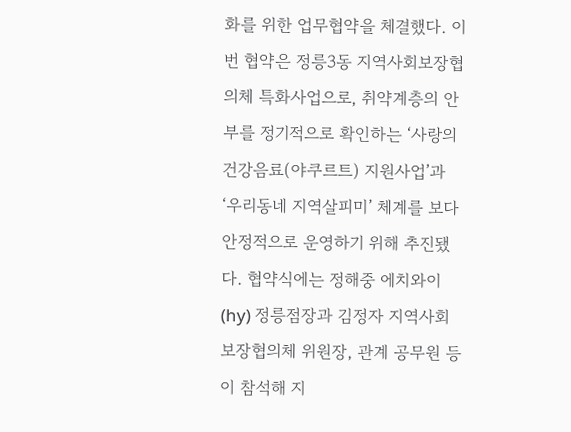화를 위한 업무협약을 체결했다. 이번 협약은 정릉3동 지역사회보장협의체 특화사업으로, 취약계층의 안부를 정기적으로 확인하는 ‘사랑의 건강음료(야쿠르트) 지원사업’과 ‘우리동네 지역살피미’ 체계를 보다 안정적으로 운영하기 위해 추진됐다. 협약식에는 정해중 에치와이(hy) 정릉점장과 김정자 지역사회보장협의체 위원장, 관계 공무원 등이 참석해 지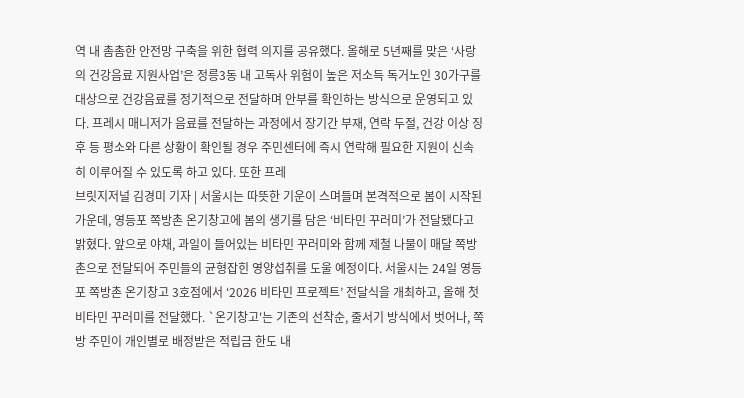역 내 촘촘한 안전망 구축을 위한 협력 의지를 공유했다. 올해로 5년째를 맞은 ‘사랑의 건강음료 지원사업’은 정릉3동 내 고독사 위험이 높은 저소득 독거노인 30가구를 대상으로 건강음료를 정기적으로 전달하며 안부를 확인하는 방식으로 운영되고 있다. 프레시 매니저가 음료를 전달하는 과정에서 장기간 부재, 연락 두절, 건강 이상 징후 등 평소와 다른 상황이 확인될 경우 주민센터에 즉시 연락해 필요한 지원이 신속히 이루어질 수 있도록 하고 있다. 또한 프레
브릿지저널 김경미 기자 | 서울시는 따뜻한 기운이 스며들며 본격적으로 봄이 시작된 가운데, 영등포 쪽방촌 온기창고에 봄의 생기를 담은 ‘비타민 꾸러미’가 전달됐다고 밝혔다. 앞으로 야채, 과일이 들어있는 비타민 꾸러미와 함께 제철 나물이 매달 쪽방촌으로 전달되어 주민들의 균형잡힌 영양섭취를 도울 예정이다. 서울시는 24일 영등포 쪽방촌 온기창고 3호점에서 ‘2026 비타민 프로젝트’ 전달식을 개최하고, 올해 첫 비타민 꾸러미를 전달했다. `온기창고'는 기존의 선착순, 줄서기 방식에서 벗어나, 쪽방 주민이 개인별로 배정받은 적립금 한도 내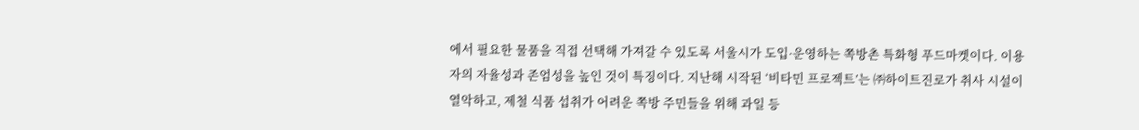에서 필요한 물품을 직접 선택해 가져갈 수 있도록 서울시가 도입·운영하는 쪽방촌 특화형 푸드마켓이다. 이용자의 자율성과 존엄성을 높인 것이 특징이다. 지난해 시작된 ‘비타민 프로젝트’는 ㈜하이트진로가 취사 시설이 열악하고, 제철 식품 섭취가 어려운 쪽방 주민들을 위해 과일 등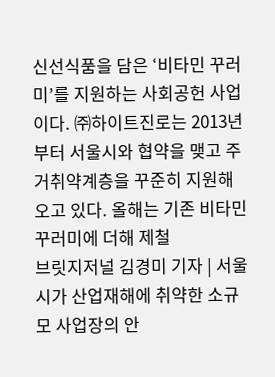신선식품을 담은 ‘비타민 꾸러미’를 지원하는 사회공헌 사업이다. ㈜하이트진로는 2013년부터 서울시와 협약을 맺고 주거취약계층을 꾸준히 지원해오고 있다. 올해는 기존 비타민 꾸러미에 더해 제철
브릿지저널 김경미 기자 | 서울시가 산업재해에 취약한 소규모 사업장의 안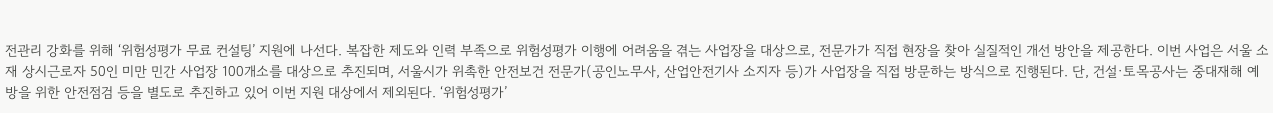전관리 강화를 위해 ‘위험성평가 무료 컨설팅’ 지원에 나선다. 복잡한 제도와 인력 부족으로 위험성평가 이행에 어려움을 겪는 사업장을 대상으로, 전문가가 직접 현장을 찾아 실질적인 개선 방안을 제공한다. 이번 사업은 서울 소재 상시근로자 50인 미만 민간 사업장 100개소를 대상으로 추진되며, 서울시가 위촉한 안전보건 전문가(공인노무사, 산업안전기사 소지자 등)가 사업장을 직접 방문하는 방식으로 진행된다. 단, 건설·토목공사는 중대재해 예방을 위한 안전점검 등을 별도로 추진하고 있어 이번 지원 대상에서 제외된다. ‘위험성평가’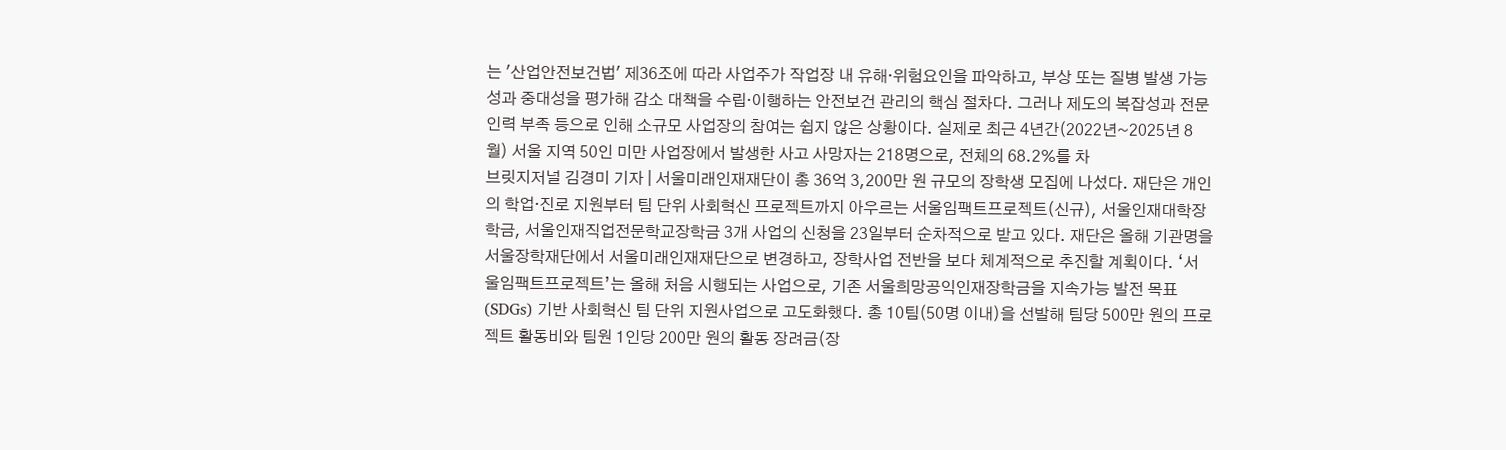는 '산업안전보건법' 제36조에 따라 사업주가 작업장 내 유해·위험요인을 파악하고, 부상 또는 질병 발생 가능성과 중대성을 평가해 감소 대책을 수립·이행하는 안전보건 관리의 핵심 절차다. 그러나 제도의 복잡성과 전문 인력 부족 등으로 인해 소규모 사업장의 참여는 쉽지 않은 상황이다. 실제로 최근 4년간(2022년~2025년 8월) 서울 지역 50인 미만 사업장에서 발생한 사고 사망자는 218명으로, 전체의 68.2%를 차
브릿지저널 김경미 기자 | 서울미래인재재단이 총 36억 3,200만 원 규모의 장학생 모집에 나섰다. 재단은 개인의 학업·진로 지원부터 팀 단위 사회혁신 프로젝트까지 아우르는 서울임팩트프로젝트(신규), 서울인재대학장학금, 서울인재직업전문학교장학금 3개 사업의 신청을 23일부터 순차적으로 받고 있다. 재단은 올해 기관명을 서울장학재단에서 서울미래인재재단으로 변경하고, 장학사업 전반을 보다 체계적으로 추진할 계획이다. ‘서울임팩트프로젝트’는 올해 처음 시행되는 사업으로, 기존 서울희망공익인재장학금을 지속가능 발전 목표(SDGs) 기반 사회혁신 팀 단위 지원사업으로 고도화했다. 총 10팀(50명 이내)을 선발해 팀당 500만 원의 프로젝트 활동비와 팀원 1인당 200만 원의 활동 장려금(장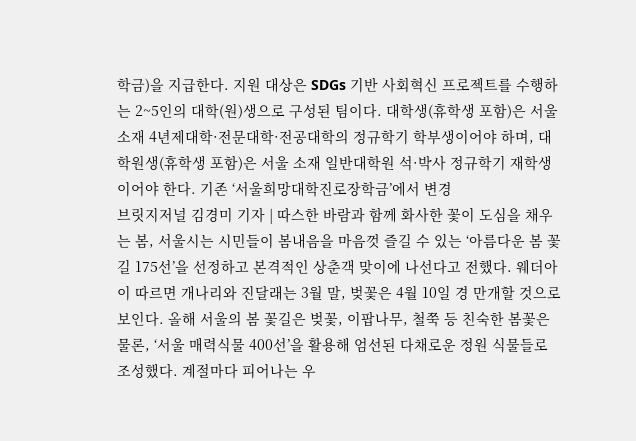학금)을 지급한다. 지원 대상은 SDGs 기반 사회혁신 프로젝트를 수행하는 2~5인의 대학(원)생으로 구성된 팀이다. 대학생(휴학생 포함)은 서울 소재 4년제대학·전문대학·전공대학의 정규학기 학부생이어야 하며, 대학원생(휴학생 포함)은 서울 소재 일반대학원 석·박사 정규학기 재학생이어야 한다. 기존 ‘서울희망대학진로장학금’에서 변경
브릿지저널 김경미 기자 | 따스한 바람과 함께 화사한 꽃이 도심을 채우는 봄, 서울시는 시민들이 봄내음을 마음껏 즐길 수 있는 ‘아름다운 봄 꽃길 175선’을 선정하고 본격적인 상춘객 맞이에 나선다고 전했다. 웨더아이 따르면 개나리와 진달래는 3월 말, 벚꽃은 4월 10일 경 만개할 것으로 보인다. 올해 서울의 봄 꽃길은 벚꽃, 이팝나무, 철쭉 등 친숙한 봄꽃은 물론, ‘서울 매력식물 400선’을 활용해 엄선된 다채로운 정원 식물들로 조성했다. 계절마다 피어나는 우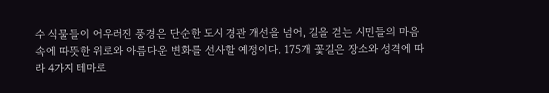수 식물들이 어우러진 풍경은 단순한 도시 경관 개선을 넘어, 길을 걷는 시민들의 마음속에 따뜻한 위로와 아름다운 변화를 선사할 예정이다. 175개 꽃길은 장소와 성격에 따라 4가지 테마로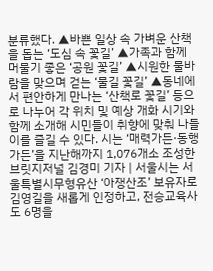분류했다. ▲바쁜 일상 속 가벼운 산책을 돕는 ‘도심 속 꽃길’ ▲가족과 함께 머물기 좋은 ‘공원 꽃길’ ▲시원한 물바람을 맞으며 걷는 ‘물길 꽃길’ ▲동네에서 편안하게 만나는 ‘산책로 꽃길’ 등으로 나누어 각 위치 및 예상 개화 시기와 함께 소개해 시민들이 취향에 맞춰 나들이를 즐길 수 있다. 시는 ‘매력가든·동행가든’을 지난해까지 1,076개소 조성한
브릿지저널 김경미 기자 | 서울시는 서울특별시무형유산 ‘아쟁산조’ 보유자로 김영길을 새롭게 인정하고, 전승교육사도 6명을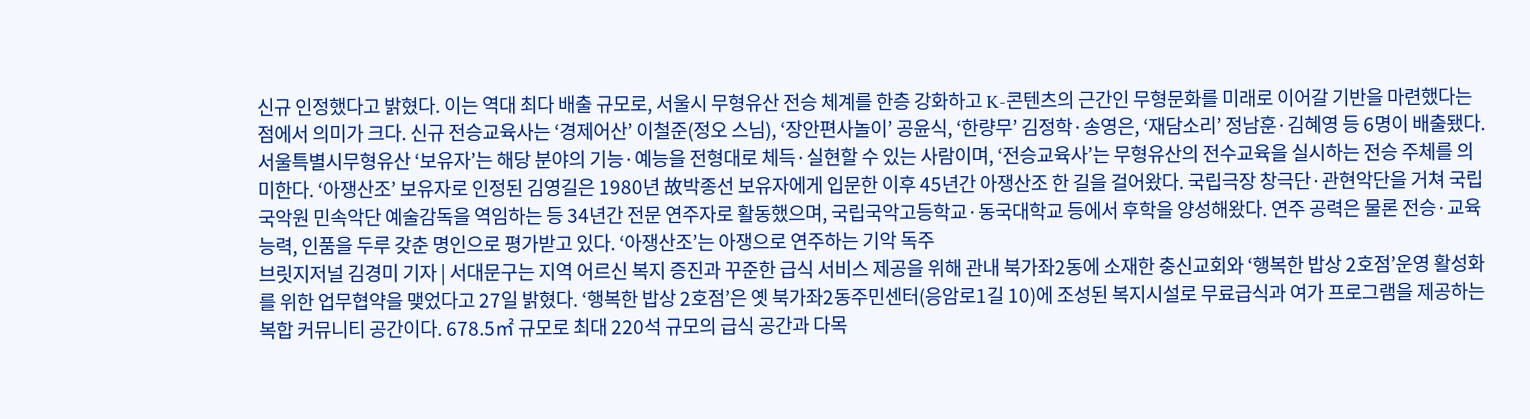신규 인정했다고 밝혔다. 이는 역대 최다 배출 규모로, 서울시 무형유산 전승 체계를 한층 강화하고 K-콘텐츠의 근간인 무형문화를 미래로 이어갈 기반을 마련했다는 점에서 의미가 크다. 신규 전승교육사는 ‘경제어산’ 이철준(정오 스님), ‘장안편사놀이’ 공윤식, ‘한량무’ 김정학·송영은, ‘재담소리’ 정남훈·김혜영 등 6명이 배출됐다. 서울특별시무형유산 ‘보유자’는 해당 분야의 기능·예능을 전형대로 체득·실현할 수 있는 사람이며, ‘전승교육사’는 무형유산의 전수교육을 실시하는 전승 주체를 의미한다. ‘아쟁산조’ 보유자로 인정된 김영길은 1980년 故박종선 보유자에게 입문한 이후 45년간 아쟁산조 한 길을 걸어왔다. 국립극장 창극단·관현악단을 거쳐 국립국악원 민속악단 예술감독을 역임하는 등 34년간 전문 연주자로 활동했으며, 국립국악고등학교·동국대학교 등에서 후학을 양성해왔다. 연주 공력은 물론 전승·교육 능력, 인품을 두루 갖춘 명인으로 평가받고 있다. ‘아쟁산조’는 아쟁으로 연주하는 기악 독주
브릿지저널 김경미 기자 | 서대문구는 지역 어르신 복지 증진과 꾸준한 급식 서비스 제공을 위해 관내 북가좌2동에 소재한 충신교회와 ‘행복한 밥상 2호점’운영 활성화를 위한 업무협약을 맺었다고 27일 밝혔다. ‘행복한 밥상 2호점’은 옛 북가좌2동주민센터(응암로1길 10)에 조성된 복지시설로 무료급식과 여가 프로그램을 제공하는 복합 커뮤니티 공간이다. 678.5㎡ 규모로 최대 220석 규모의 급식 공간과 다목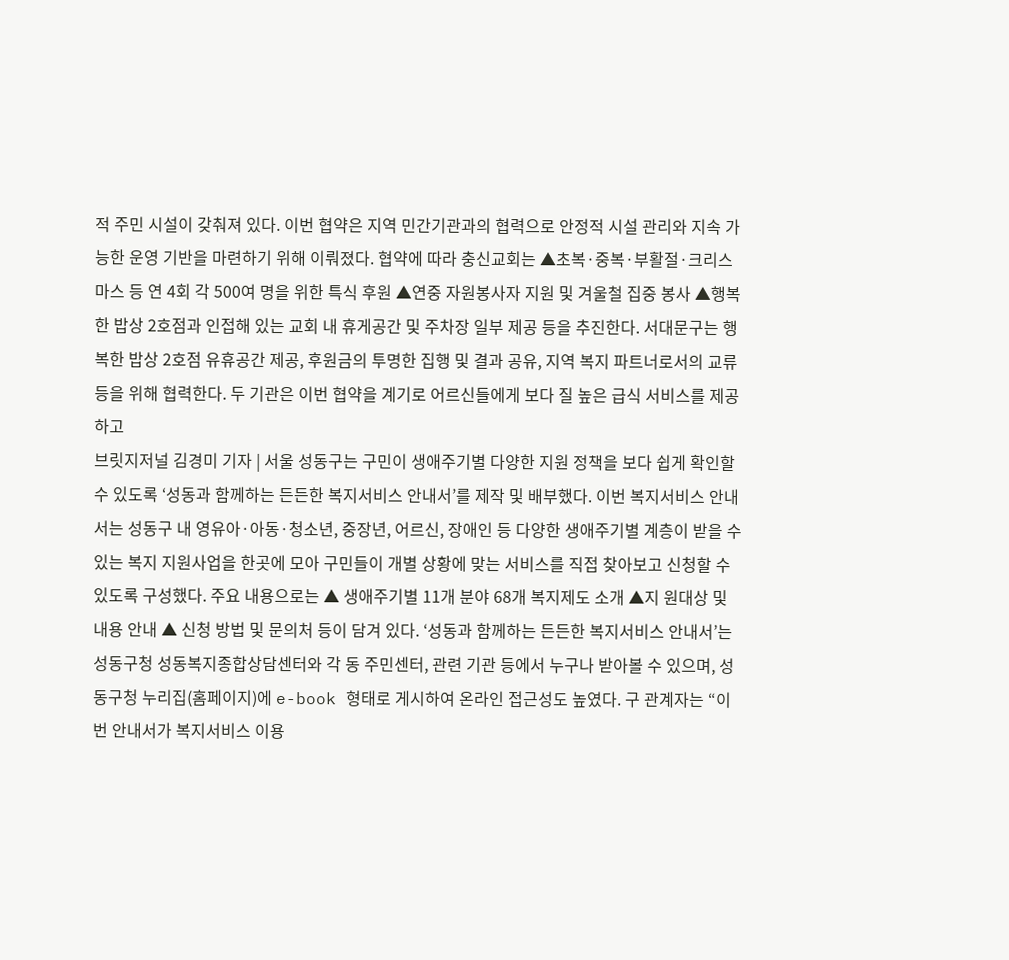적 주민 시설이 갖춰져 있다. 이번 협약은 지역 민간기관과의 협력으로 안정적 시설 관리와 지속 가능한 운영 기반을 마련하기 위해 이뤄졌다. 협약에 따라 충신교회는 ▲초복·중복·부활절·크리스마스 등 연 4회 각 500여 명을 위한 특식 후원 ▲연중 자원봉사자 지원 및 겨울철 집중 봉사 ▲행복한 밥상 2호점과 인접해 있는 교회 내 휴게공간 및 주차장 일부 제공 등을 추진한다. 서대문구는 행복한 밥상 2호점 유휴공간 제공, 후원금의 투명한 집행 및 결과 공유, 지역 복지 파트너로서의 교류 등을 위해 협력한다. 두 기관은 이번 협약을 계기로 어르신들에게 보다 질 높은 급식 서비스를 제공하고
브릿지저널 김경미 기자 | 서울 성동구는 구민이 생애주기별 다양한 지원 정책을 보다 쉽게 확인할 수 있도록 ‘성동과 함께하는 든든한 복지서비스 안내서’를 제작 및 배부했다. 이번 복지서비스 안내서는 성동구 내 영유아·아동·청소년, 중장년, 어르신, 장애인 등 다양한 생애주기별 계층이 받을 수 있는 복지 지원사업을 한곳에 모아 구민들이 개별 상황에 맞는 서비스를 직접 찾아보고 신청할 수 있도록 구성했다. 주요 내용으로는 ▲ 생애주기별 11개 분야 68개 복지제도 소개 ▲지 원대상 및 내용 안내 ▲ 신청 방법 및 문의처 등이 담겨 있다. ‘성동과 함께하는 든든한 복지서비스 안내서’는 성동구청 성동복지종합상담센터와 각 동 주민센터, 관련 기관 등에서 누구나 받아볼 수 있으며, 성동구청 누리집(홈페이지)에 e-book 형태로 게시하여 온라인 접근성도 높였다. 구 관계자는 “이번 안내서가 복지서비스 이용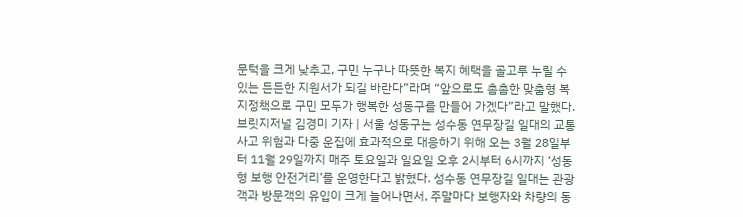문턱을 크게 낮추고, 구민 누구나 따뜻한 복지 혜택을 골고루 누릴 수 있는 든든한 지원서가 되길 바란다”라며 “앞으로도 촘촘한 맞춤형 복지정책으로 구민 모두가 행복한 성동구를 만들어 가겠다”라고 말했다.
브릿지저널 김경미 기자 | 서울 성동구는 성수동 연무장길 일대의 교통사고 위험과 다중 운집에 효과적으로 대응하기 위해 오는 3월 28일부터 11월 29일까지 매주 토요일과 일요일 오후 2시부터 6시까지 ‘성동형 보행 안전거리’를 운영한다고 밝혔다. 성수동 연무장길 일대는 관광객과 방문객의 유입이 크게 늘어나면서, 주말마다 보행자와 차량의 동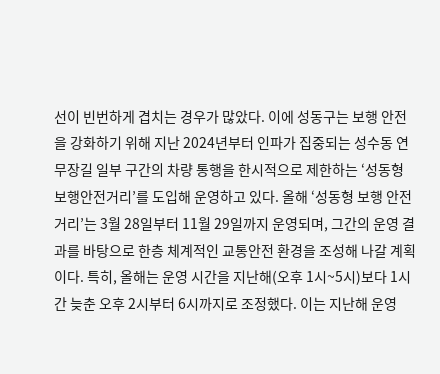선이 빈번하게 겹치는 경우가 많았다. 이에 성동구는 보행 안전을 강화하기 위해 지난 2024년부터 인파가 집중되는 성수동 연무장길 일부 구간의 차량 통행을 한시적으로 제한하는 ‘성동형 보행안전거리’를 도입해 운영하고 있다. 올해 ‘성동형 보행 안전거리’는 3월 28일부터 11월 29일까지 운영되며, 그간의 운영 결과를 바탕으로 한층 체계적인 교통안전 환경을 조성해 나갈 계획이다. 특히, 올해는 운영 시간을 지난해(오후 1시~5시)보다 1시간 늦춘 오후 2시부터 6시까지로 조정했다. 이는 지난해 운영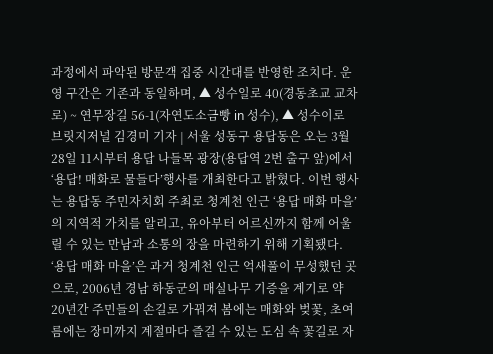과정에서 파악된 방문객 집중 시간대를 반영한 조치다. 운영 구간은 기존과 동일하며, ▲ 성수일로 40(경동초교 교차로) ~ 연무장길 56-1(자연도소금빵 in 성수), ▲ 성수이로
브릿지저널 김경미 기자 | 서울 성동구 용답동은 오는 3월 28일 11시부터 용답 나들목 광장(용답역 2번 출구 앞)에서 ‘용답! 매화로 물들다’행사를 개최한다고 밝혔다. 이번 행사는 용답동 주민자치회 주최로 청계천 인근 ‘용답 매화 마을’의 지역적 가치를 알리고, 유아부터 어르신까지 함께 어울릴 수 있는 만남과 소통의 장을 마련하기 위해 기획됐다. ‘용답 매화 마을’은 과거 청계천 인근 억새풀이 무성했던 곳으로, 2006년 경남 하동군의 매실나무 기증을 계기로 약 20년간 주민들의 손길로 가꿔져 봄에는 매화와 벚꽃, 초여름에는 장미까지 계절마다 즐길 수 있는 도심 속 꽃길로 자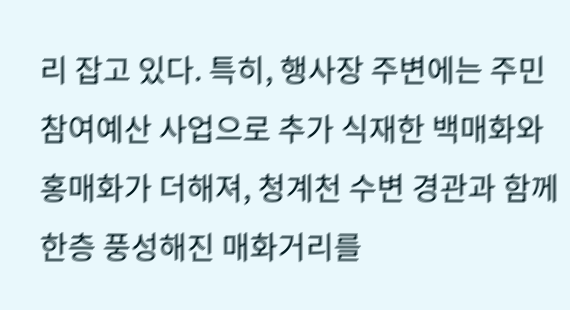리 잡고 있다. 특히, 행사장 주변에는 주민참여예산 사업으로 추가 식재한 백매화와 홍매화가 더해져, 청계천 수변 경관과 함께 한층 풍성해진 매화거리를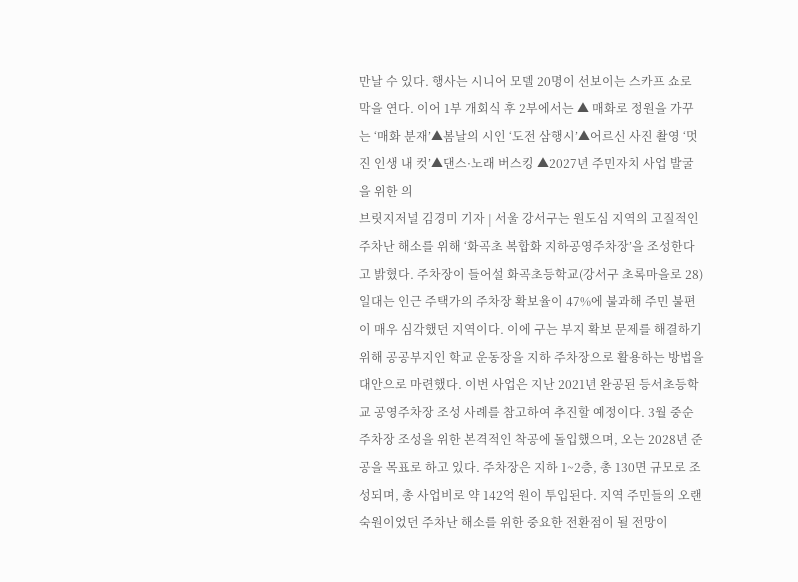만날 수 있다. 행사는 시니어 모델 20명이 선보이는 스카프 쇼로 막을 연다. 이어 1부 개회식 후 2부에서는 ▲ 매화로 정원을 가꾸는 ‘매화 분재’▲봄날의 시인 ‘도전 삼행시’▲어르신 사진 촬영 ‘멋진 인생 내 컷’▲댄스·노래 버스킹 ▲2027년 주민자치 사업 발굴을 위한 의
브릿지저널 김경미 기자 | 서울 강서구는 원도심 지역의 고질적인 주차난 해소를 위해 ‘화곡초 복합화 지하공영주차장’을 조성한다고 밝혔다. 주차장이 들어설 화곡초등학교(강서구 초록마을로 28) 일대는 인근 주택가의 주차장 확보율이 47%에 불과해 주민 불편이 매우 심각했던 지역이다. 이에 구는 부지 확보 문제를 해결하기 위해 공공부지인 학교 운동장을 지하 주차장으로 활용하는 방법을 대안으로 마련했다. 이번 사업은 지난 2021년 완공된 등서초등학교 공영주차장 조성 사례를 참고하여 추진할 예정이다. 3월 중순 주차장 조성을 위한 본격적인 착공에 돌입했으며, 오는 2028년 준공을 목표로 하고 있다. 주차장은 지하 1~2층, 총 130면 규모로 조성되며, 총 사업비로 약 142억 원이 투입된다. 지역 주민들의 오랜 숙원이었던 주차난 해소를 위한 중요한 전환점이 될 전망이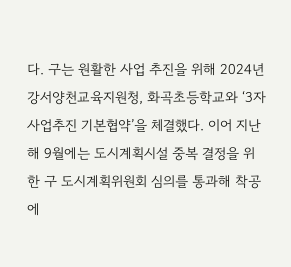다. 구는 원활한 사업 추진을 위해 2024년 강서양천교육지원청, 화곡초등학교와 ‘3자 사업추진 기본협약’을 체결했다. 이어 지난해 9월에는 도시계획시설 중복 결정을 위한 구 도시계획위원회 심의를 통과해 착공에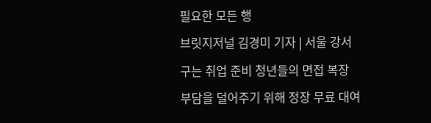필요한 모든 행
브릿지저널 김경미 기자 | 서울 강서구는 취업 준비 청년들의 면접 복장 부담을 덜어주기 위해 정장 무료 대여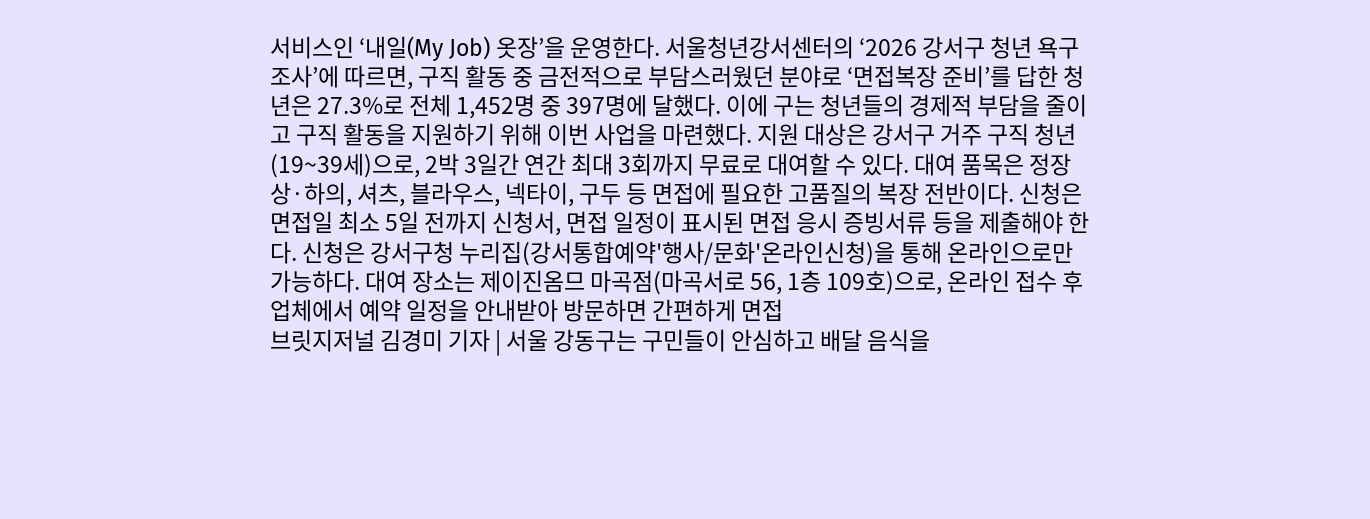서비스인 ‘내일(My Job) 옷장’을 운영한다. 서울청년강서센터의 ‘2026 강서구 청년 욕구조사’에 따르면, 구직 활동 중 금전적으로 부담스러웠던 분야로 ‘면접복장 준비’를 답한 청년은 27.3%로 전체 1,452명 중 397명에 달했다. 이에 구는 청년들의 경제적 부담을 줄이고 구직 활동을 지원하기 위해 이번 사업을 마련했다. 지원 대상은 강서구 거주 구직 청년(19~39세)으로, 2박 3일간 연간 최대 3회까지 무료로 대여할 수 있다. 대여 품목은 정장 상·하의, 셔츠, 블라우스, 넥타이, 구두 등 면접에 필요한 고품질의 복장 전반이다. 신청은 면접일 최소 5일 전까지 신청서, 면접 일정이 표시된 면접 응시 증빙서류 등을 제출해야 한다. 신청은 강서구청 누리집(강서통합예약'행사/문화'온라인신청)을 통해 온라인으로만 가능하다. 대여 장소는 제이진옴므 마곡점(마곡서로 56, 1층 109호)으로, 온라인 접수 후 업체에서 예약 일정을 안내받아 방문하면 간편하게 면접
브릿지저널 김경미 기자 | 서울 강동구는 구민들이 안심하고 배달 음식을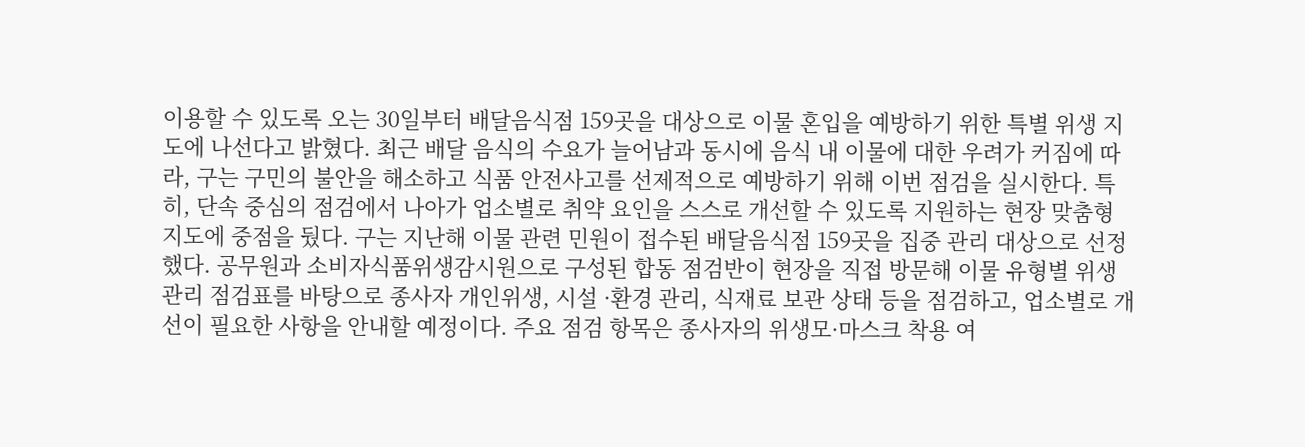이용할 수 있도록 오는 30일부터 배달음식점 159곳을 대상으로 이물 혼입을 예방하기 위한 특별 위생 지도에 나선다고 밝혔다. 최근 배달 음식의 수요가 늘어남과 동시에 음식 내 이물에 대한 우려가 커짐에 따라, 구는 구민의 불안을 해소하고 식품 안전사고를 선제적으로 예방하기 위해 이번 점검을 실시한다. 특히, 단속 중심의 점검에서 나아가 업소별로 취약 요인을 스스로 개선할 수 있도록 지원하는 현장 맞춤형 지도에 중점을 뒀다. 구는 지난해 이물 관련 민원이 접수된 배달음식점 159곳을 집중 관리 대상으로 선정했다. 공무원과 소비자식품위생감시원으로 구성된 합동 점검반이 현장을 직접 방문해 이물 유형별 위생 관리 점검표를 바탕으로 종사자 개인위생, 시설 ·환경 관리, 식재료 보관 상태 등을 점검하고, 업소별로 개선이 필요한 사항을 안내할 예정이다. 주요 점검 항목은 종사자의 위생모·마스크 착용 여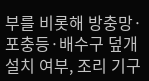부를 비롯해 방충망·포충등·배수구 덮개 설치 여부, 조리 기구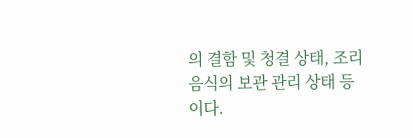의 결함 및 청결 상태, 조리 음식의 보관 관리 상태 등이다.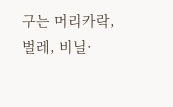구는 머리카락, 벌레, 비닐·